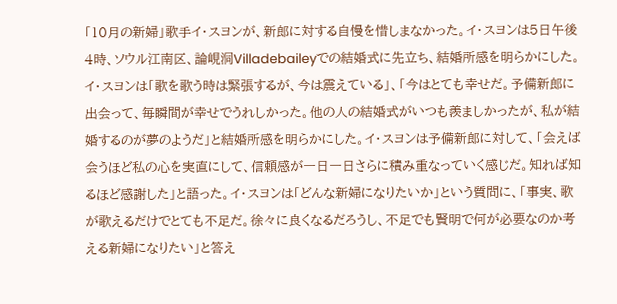「10月の新婦」歌手イ・スヨンが、新郎に対する自慢を惜しまなかった。イ・スヨンは5日午後4時、ソウル江南区、論峴洞Villadebaileyでの結婚式に先立ち、結婚所感を明らかにした。イ・スヨンは「歌を歌う時は緊張するが、今は震えている」、「今はとても幸せだ。予備新郎に出会って、毎瞬間が幸せでうれしかった。他の人の結婚式がいつも羨ましかったが、私が結婚するのが夢のようだ」と結婚所感を明らかにした。イ・スヨンは予備新郎に対して、「会えば会うほど私の心を実直にして、信頼感が一日一日さらに積み重なっていく感じだ。知れば知るほど感謝した」と語った。イ・スヨンは「どんな新婦になりたいか」という質問に、「事実、歌が歌えるだけでとても不足だ。徐々に良くなるだろうし、不足でも賢明で何が必要なのか考える新婦になりたい」と答え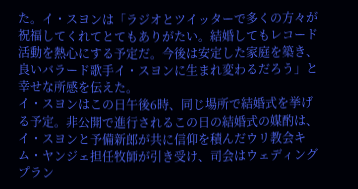た。イ・スヨンは「ラジオとツイッターで多くの方々が祝福してくれてとてもありがたい。結婚してもレコード活動を熱心にする予定だ。今後は安定した家庭を築き、良いバラード歌手イ・スヨンに生まれ変わるだろう」と幸せな所感を伝えた。
イ・スヨンはこの日午後6時、同じ場所で結婚式を挙げる予定。非公開で進行されるこの日の結婚式の媒酌は、イ・スヨンと予備新郎が共に信仰を積んだウリ教会キム・ヤンジェ担任牧師が引き受け、司会はウェディングプラン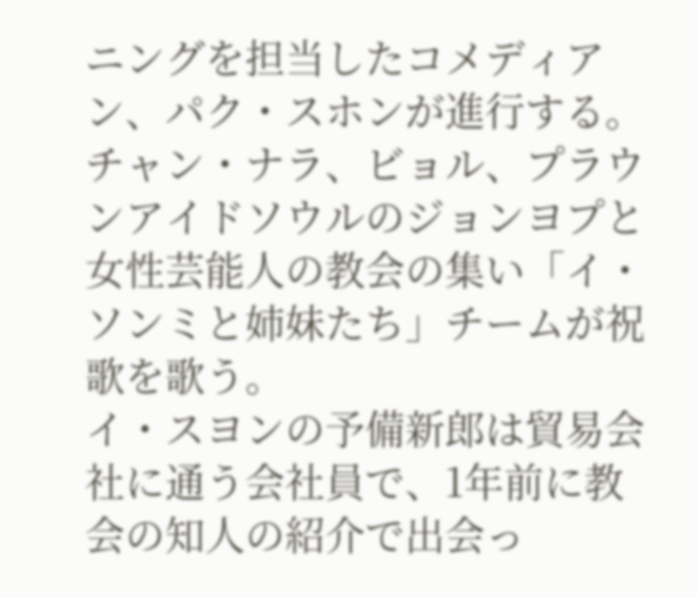ニングを担当したコメディアン、パク・スホンが進行する。チャン・ナラ、ビョル、プラウンアイドソウルのジョンヨプと女性芸能人の教会の集い「イ・ソンミと姉妹たち」チームが祝歌を歌う。
イ・スヨンの予備新郎は貿易会社に通う会社員で、1年前に教会の知人の紹介で出会っ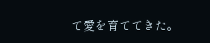て愛を育ててきた。